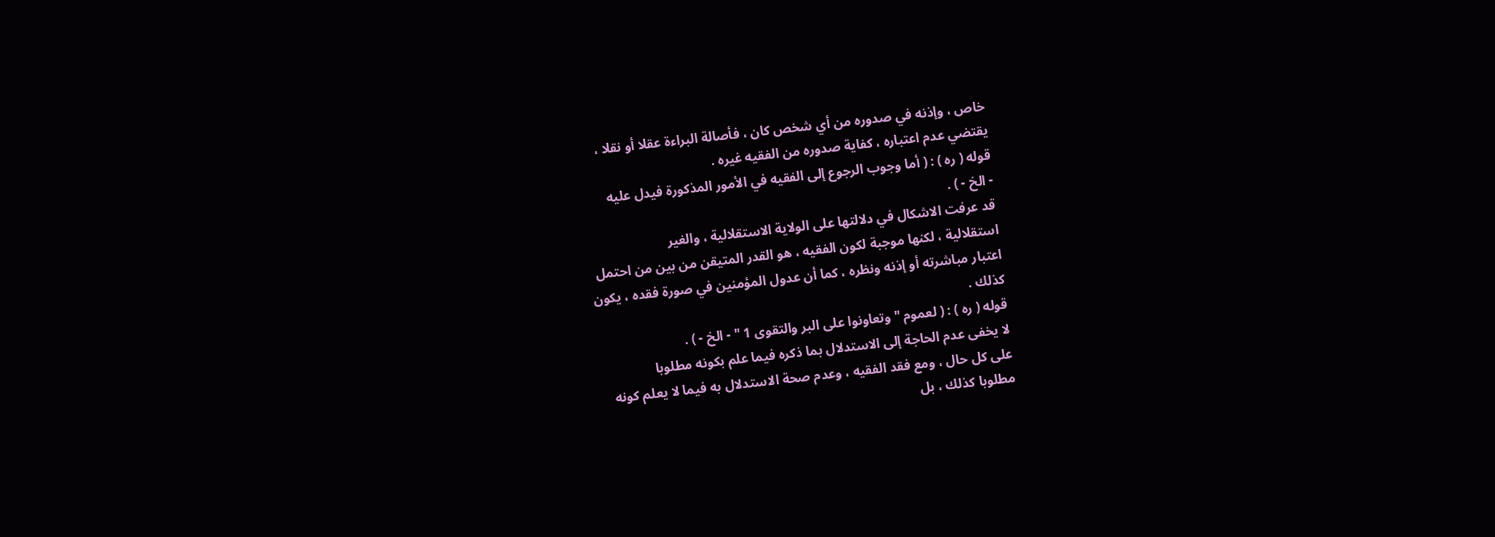خاص ، وإذنه في صدوره من أي شخص كان ، فأصالة البراءة عقلا أو نقلا ،
يقتضي عدم اعتباره ، كفاية صدوره من الفقيه غيره .
قوله ( ره ) : ( أما وجوب الرجوع إلى الفقيه في الأمور المذكورة فيدل عليه
- الخ - ) .
قد عرفت الاشكال في دلالتها على الولاية الاستقلالية ، والغير
استقلالية ، لكنها موجبة لكون الفقيه ، هو القدر المتيقن من بين من احتمل
اعتبار مباشرته أو إذنه ونظره ، كما أن عدول المؤمنين في صورة فقده ، يكون
كذلك .
قوله ( ره ) : ( لعموم " وتعاونوا على البر والتقوى 1 " - الخ - ) .
لا يخفى عدم الحاجة إلى الاستدلال بما ذكره فيما علم بكونه مطلوبا
على كل حال ، ومع فقد الفقيه ، وعدم صحة الاستدلال به فيما لا يعلم كونه
مطلوبا كذلك ، بل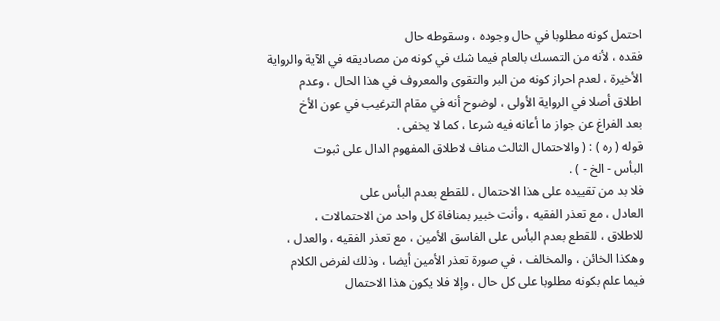احتمل كونه مطلوبا في حال وجوده ، وسقوطه حال
فقده ، لأنه من التمسك بالعام فيما شك في كونه من مصاديقه في الآية والرواية
الأخيرة ، لعدم احراز كونه من البر والتقوى والمعروف في هذا الحال ، وعدم
اطلاق أصلا في الرواية الأولى ، لوضوح أنه في مقام الترغيب في عون الأخ
بعد الفراغ عن جواز ما أعانه فيه شرعا ، كما لا يخفى .
قوله ( ره ) : ( والاحتمال الثالث مناف لاطلاق المفهوم الدال على ثبوت
البأس - الخ - ) .
فلا بد من تقييده على هذا الاحتمال ، للقطع بعدم البأس على
العادل ، مع تعذر الفقيه ، وأنت خبير بمنافاة كل واحد من الاحتمالات ،
للاطلاق ، للقطع بعدم البأس على الفاسق الأمين ، مع تعذر الفقيه ، والعدل ،
وهكذا الخائن ، والمخالف ، في صورة تعذر الأمين أيضا ، وذلك لفرض الكلام
فيما علم بكونه مطلوبا على كل حال ، وإلا فلا يكون هذا الاحتمال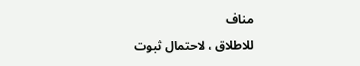مناف
للاطلاق ، لاحتمال ثبوت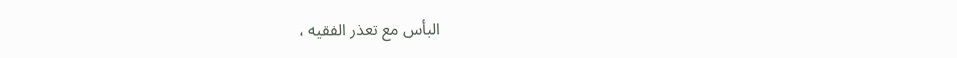البأس مع تعذر الفقيه ،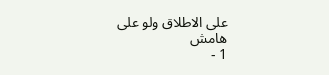على الاطلاق ولو على
هامش
1 -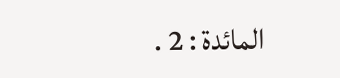المائدة : 2 .